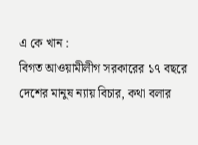এ কে খান :
বিগত আওয়ামীলীগ সরকারের ১৭ বছরে দেশের মানুষ ন্যায় বিচার, কথা বলার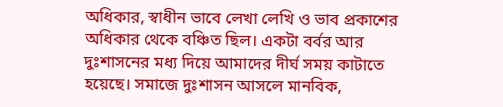অধিকার, স্বাধীন ভাবে লেখা লেখি ও ভাব প্রকাশের অধিকার থেকে বঞ্চিত ছিল। একটা বর্বর আর দুঃশাসনের মধ্য দিয়ে আমাদের দীর্ঘ সময় কাটাতে হয়েছে। সমাজে দুঃশাসন আসলে মানবিক,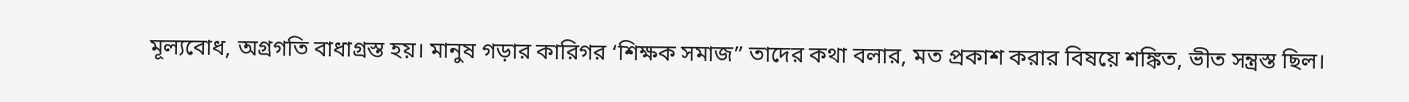মূল্যবোধ, অগ্রগতি বাধাগ্রস্ত হয়। মানুষ গড়ার কারিগর ‘শিক্ষক সমাজ” তাদের কথা বলার, মত প্রকাশ করার বিষয়ে শঙ্কিত, ভীত সন্ত্রস্ত ছিল।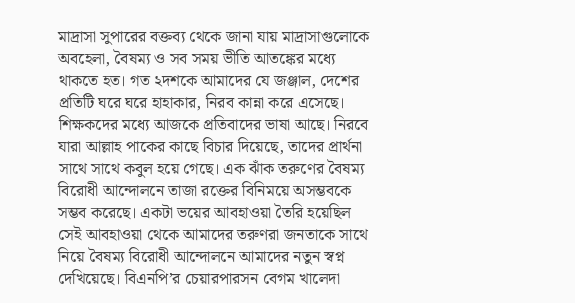মাদ্রাসা সুপারের বক্তব্য থেকে জানা যায় মাদ্রাসাগুলোকে অবহেলা, বৈষম্য ও সব সময় ভীতি আতঙ্কের মধ্যে থাকতে হত। গত ২দশকে আমাদের যে জঞ্জাল, দেশের প্রতিটি ঘরে ঘরে হাহাকার, নিরব কান্না করে এসেছে। শিক্ষকদের মধ্যে আজকে প্রতিবাদের ভাষা আছে। নিরবে যারা আল্লাহ পাকের কাছে বিচার দিয়েছে, তাদের প্রার্থনা সাথে সাথে কবুল হয়ে গেছে। এক ঝাঁক তরুণের বৈষম্য বিরোধী আন্দোলনে তাজা রক্তের বিনিময়ে অসম্ভবকে সম্ভব করেছে। একটা ভয়ের আবহাওয়া তৈরি হয়েছিল সেই আবহাওয়া থেকে আমাদের তরুণরা জনতাকে সাথে নিয়ে বৈষম্য বিরোধী আন্দোলনে আমাদের নতুন স্বপ্ন দেখিয়েছে। বিএনপি’র চেয়ারপারসন বেগম খালেদা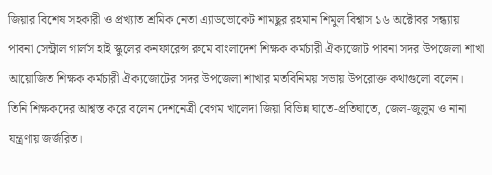জিয়ার বিশেষ সহকারী ও প্রখ্যাত শ্রমিক নেতা এ্যাডভোকেট শামছুর রহমান শিমুল বিশ্বাস ১৬ অক্টোবর সন্ধ্যায় পাবনা সেন্ট্রাল গার্লস হাই স্কুলের কনফারেন্স রুমে বাংলাদেশ শিক্ষক কর্মচারী ঐক্যজোট পাবনা সদর উপজেলা শাখা আয়োজিত শিক্ষক কর্মচারী ঐক্যজোটের সদর উপজেলা শাখার মতবিনিময় সভায় উপরোক্ত কথাগুলো বলেন। তিনি শিক্ষকদের আশ্বস্ত করে বলেন দেশনেত্রী বেগম খালেদা জিয়া বিভিন্ন ঘাতে-প্রতিঘাতে, জেল-জুলুম ও নানা যন্ত্রণায় জর্জরিত।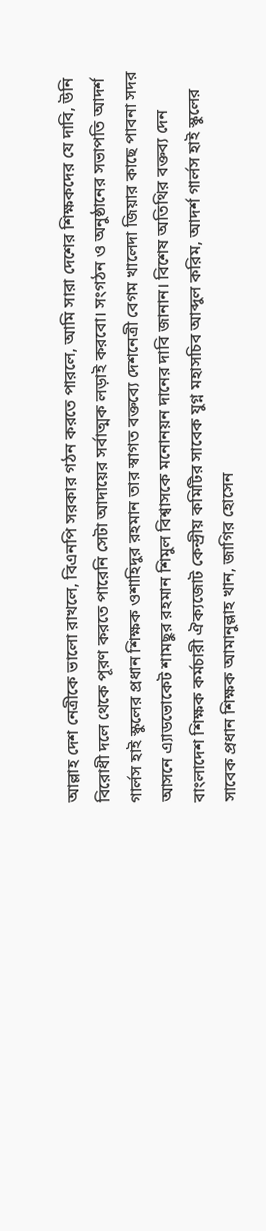আল্লাহ দেশ নেত্রীকে ভালো রাখলে, বিএনপি সরকার গঠন করতে পারলে, আমি সারা দেশের শিক্ষকদের যে দাবি, উনি বিরোধী দলে থেকে পূরণ করতে পারেনি সেটা আদায়ের সর্বাত্মক লড়াই করবো। সংগঠন ও অনুষ্ঠানের সভাপতি আদর্শ গার্লস হাই স্কুলের প্রধান শিক্ষক ওশাহিদুর রহমান তার স্বাগত বক্তব্যে দেশনেত্রী বেগম খালেদা জিয়ার কাছে পাবনা সদর আসনে এ্যাডভোকেট শামছুর রহমান শিমুল বিশ্বাসকে মনোনয়ন দানের দাবি জানান। বিশেষ অতিথির বক্তব্য দেন বাংলাদেশ শিক্ষক কর্মচারী ঐক্যজোট কেন্দ্রীয় কমিটির সাবেক যুগ্ন মহাসচিব আব্দুল করিম, আদর্শ গার্লস হাই স্কুলের সাবেক প্রধান শিক্ষক আমানুল্লাহ খান, জাগির হোসেন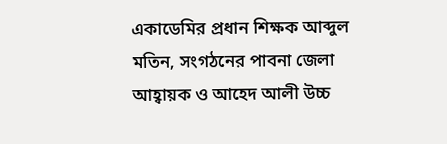একাডেমির প্রধান শিক্ষক আব্দুল মতিন, সংগঠনের পাবনা জেলা আহ্বায়ক ও আহেদ আলী উচ্চ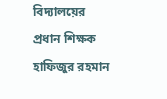বিদ্যালয়ের প্রধান শিক্ষক হাফিজুর রহমান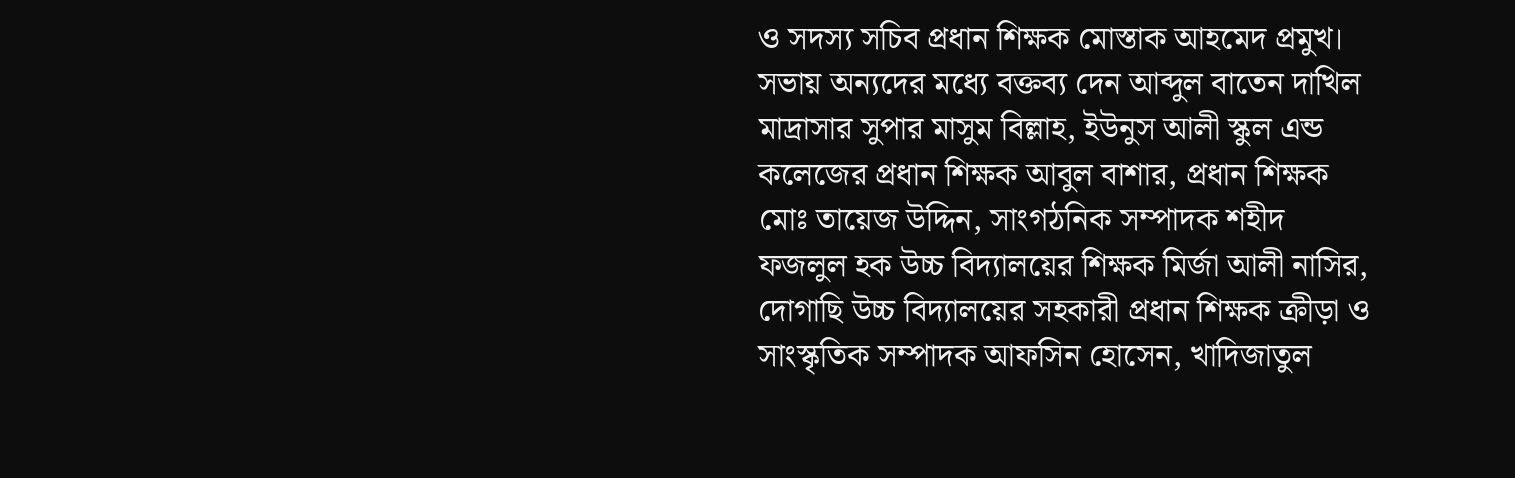ও সদস্য সচিব প্রধান শিক্ষক মোস্তাক আহমেদ প্রমুখ। সভায় অন্যদের মধ্যে বক্তব্য দেন আব্দুল বাতেন দাখিল মাদ্রাসার সুপার মাসুম বিল্লাহ, ইউনুস আলী স্কুল এন্ড কলেজের প্রধান শিক্ষক আবুল বাশার, প্রধান শিক্ষক মোঃ তায়েজ উদ্দিন, সাংগঠনিক সম্পাদক শহীদ ফজলুল হক উচ্চ বিদ্যালয়ের শিক্ষক মির্জা আলী নাসির, দোগাছি উচ্চ বিদ্যালয়ের সহকারী প্রধান শিক্ষক ক্রীড়া ও সাংস্কৃতিক সম্পাদক আফসিন হোসেন, খাদিজাতুল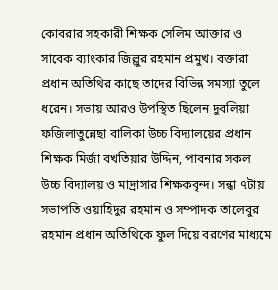কোবরার সহকারী শিক্ষক সেলিম আক্তার ও সাবেক ব্যাংকার জিল্লুর রহমান প্রমুখ। বক্তারা প্রধান অতিথির কাছে তাদের বিভিন্ন সমস্যা তুলে ধরেন। সভায় আরও উপস্থিত ছিলেন দুবলিয়া ফজিলাতুন্নেছা বালিকা উচ্চ বিদ্যালয়ের প্রধান শিক্ষক মির্জা বখতিয়ার উদ্দিন, পাবনার সকল উচ্চ বিদ্যালয় ও মাদ্রাসার শিক্ষকবৃন্দ। সন্ধা ৭টায় সভাপতি ওয়াহিদুর রহমান ও সম্পাদক তালেবুর রহমান প্রধান অতিথিকে ফুল দিয়ে বরণের মাধ্যমে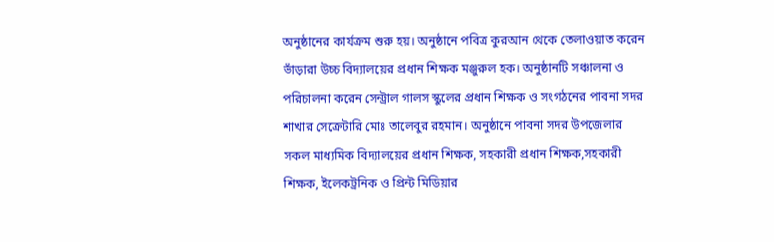অনুষ্ঠানের কার্যক্রম শুরু হয়। অনুষ্ঠানে পবিত্র কুরআন থেকে তেলাওয়াত করেন ভাঁড়ারা উচ্চ বিদ্যালয়ের প্রধান শিক্ষক মঞ্জুরুল হক। অনুষ্ঠানটি সঞ্চালনা ও পরিচালনা করেন সেন্ট্রাল গালস স্কুলের প্রধান শিক্ষক ও সংগঠনের পাবনা সদর শাখার সেক্রেটারি মোঃ তালেবুর রহমান। অনুষ্ঠানে পাবনা সদর উপজেলার সকল মাধ্যমিক বিদ্যালয়ের প্রধান শিক্ষক, সহকারী প্রধান শিক্ষক,সহকারী শিক্ষক, ইলেকট্রনিক ও প্রিন্ট মিডিয়ার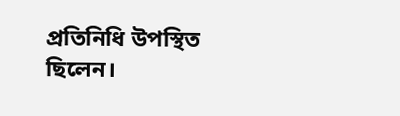প্রতিনিধি উপস্থিত ছিলেন।